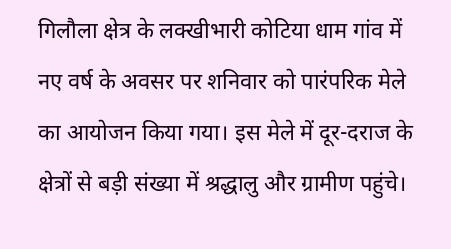गिलौला क्षेत्र के लक्खीभारी कोटिया धाम गांव में नए वर्ष के अवसर पर शनिवार को पारंपरिक मेले का आयोजन किया गया। इस मेले में दूर-दराज के क्षेत्रों से बड़ी संख्या में श्रद्धालु और ग्रामीण पहुंचे।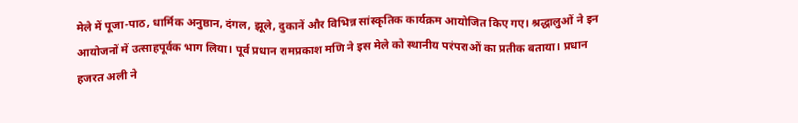मेले में पूजा-पाठ, धार्मिक अनुष्ठान, दंगल, झूले, दुकानें और विभिन्न सांस्कृतिक कार्यक्रम आयोजित किए गए। श्रद्धालुओं ने इन आयोजनों में उत्साहपूर्वक भाग लिया। पूर्व प्रधान रामप्रकाश मणि ने इस मेले को स्थानीय परंपराओं का प्रतीक बताया। प्रधान हजरत अली ने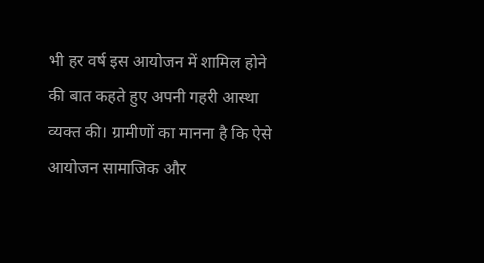भी हर वर्ष इस आयोजन में शामिल होने की बात कहते हुए अपनी गहरी आस्था व्यक्त की। ग्रामीणों का मानना है कि ऐसे आयोजन सामाजिक और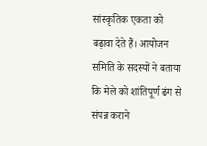सांस्कृतिक एकता को बढ़ावा देते हैं। आयोजन समिति के सदस्यों ने बताया कि मेले को शांतिपूर्ण ढंग से संपन्न कराने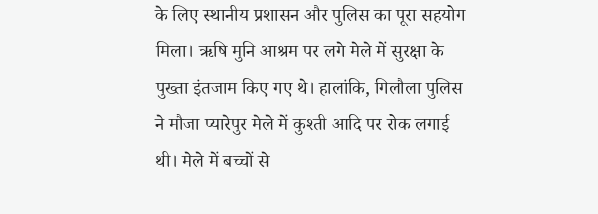के लिए स्थानीय प्रशासन और पुलिस का पूरा सहयोग मिला। ऋषि मुनि आश्रम पर लगे मेले में सुरक्षा के पुख्ता इंतजाम किए गए थे। हालांकि, गिलौला पुलिस ने मौजा प्यारेपुर मेले में कुश्ती आदि पर रोक लगाई थी। मेले में बच्चों से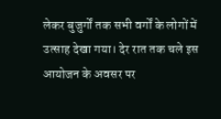लेकर बुजुर्गों तक सभी वर्गों के लोगों में उत्साह देखा गया। देर रात तक चले इस आयोजन के अवसर पर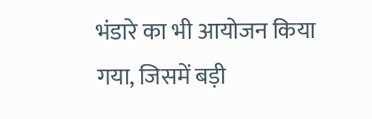भंडारे का भी आयोजन किया गया, जिसमें बड़ी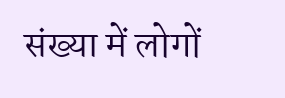संख्या में लोगों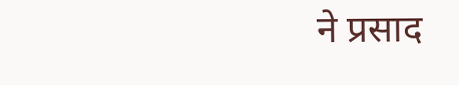ने प्रसाद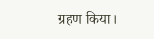ग्रहण किया।